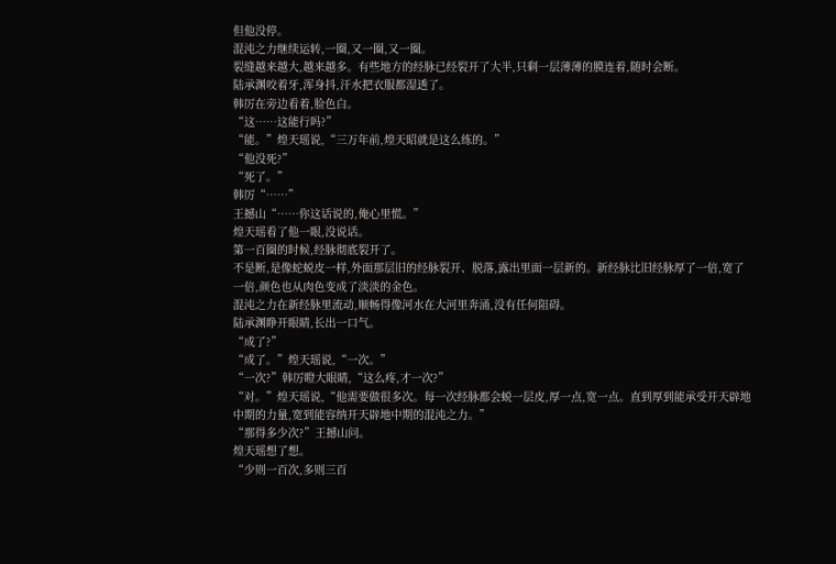但他没停。
混沌之力继续运转,一圈,又一圈,又一圈。
裂缝越来越大,越来越多。有些地方的经脉已经裂开了大半,只剩一层薄薄的膜连着,随时会断。
陆承渊咬着牙,浑身抖,汗水把衣服都湿透了。
韩厉在旁边看着,脸色白。
“这……这能行吗?”
“能。”煌天瑶说,“三万年前,煌天昭就是这么练的。”
“他没死?”
“死了。”
韩厉“……”
王撼山“……你这话说的,俺心里慌。”
煌天瑶看了他一眼,没说话。
第一百圈的时候,经脉彻底裂开了。
不是断,是像蛇蜕皮一样,外面那层旧的经脉裂开、脱落,露出里面一层新的。新经脉比旧经脉厚了一倍,宽了一倍,颜色也从肉色变成了淡淡的金色。
混沌之力在新经脉里流动,顺畅得像河水在大河里奔涌,没有任何阻碍。
陆承渊睁开眼睛,长出一口气。
“成了?”
“成了。”煌天瑶说,“一次。”
“一次?”韩厉瞪大眼睛,“这么疼,才一次?”
“对。”煌天瑶说,“他需要做很多次。每一次经脉都会蜕一层皮,厚一点,宽一点。直到厚到能承受开天辟地中期的力量,宽到能容纳开天辟地中期的混沌之力。”
“那得多少次?”王撼山问。
煌天瑶想了想。
“少则一百次,多则三百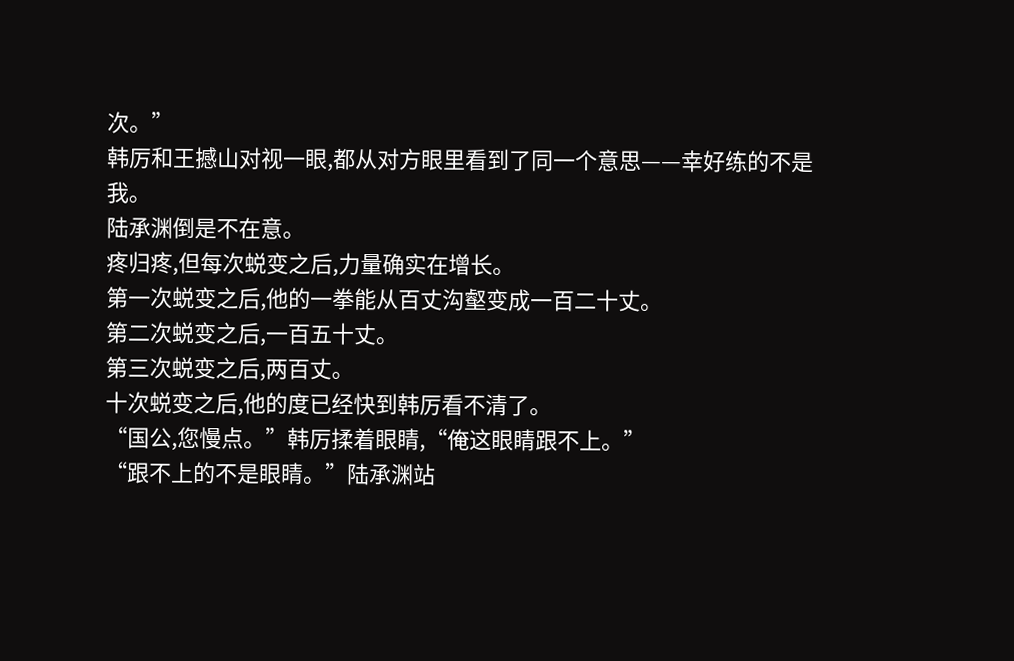次。”
韩厉和王撼山对视一眼,都从对方眼里看到了同一个意思——幸好练的不是我。
陆承渊倒是不在意。
疼归疼,但每次蜕变之后,力量确实在增长。
第一次蜕变之后,他的一拳能从百丈沟壑变成一百二十丈。
第二次蜕变之后,一百五十丈。
第三次蜕变之后,两百丈。
十次蜕变之后,他的度已经快到韩厉看不清了。
“国公,您慢点。”韩厉揉着眼睛,“俺这眼睛跟不上。”
“跟不上的不是眼睛。”陆承渊站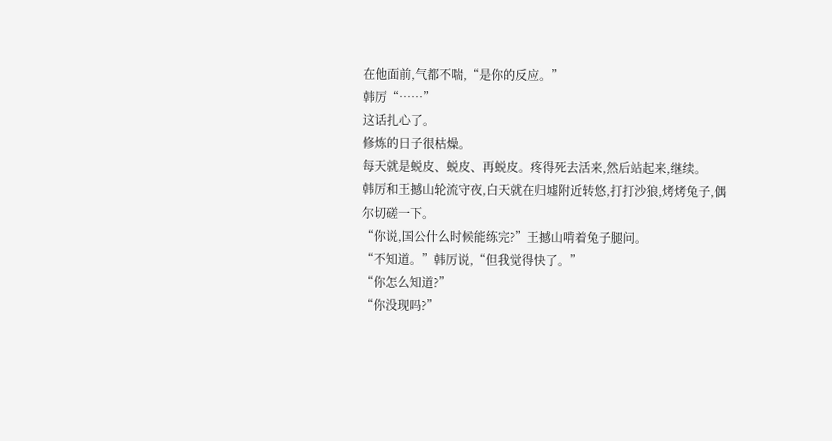在他面前,气都不喘,“是你的反应。”
韩厉“……”
这话扎心了。
修炼的日子很枯燥。
每天就是蜕皮、蜕皮、再蜕皮。疼得死去活来,然后站起来,继续。
韩厉和王撼山轮流守夜,白天就在归墟附近转悠,打打沙狼,烤烤兔子,偶尔切磋一下。
“你说,国公什么时候能练完?”王撼山啃着兔子腿问。
“不知道。”韩厉说,“但我觉得快了。”
“你怎么知道?”
“你没现吗?”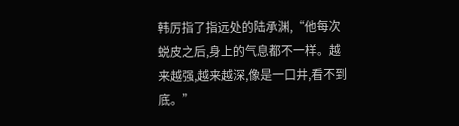韩厉指了指远处的陆承渊,“他每次蜕皮之后,身上的气息都不一样。越来越强,越来越深,像是一口井,看不到底。”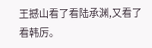王撼山看了看陆承渊,又看了看韩厉。